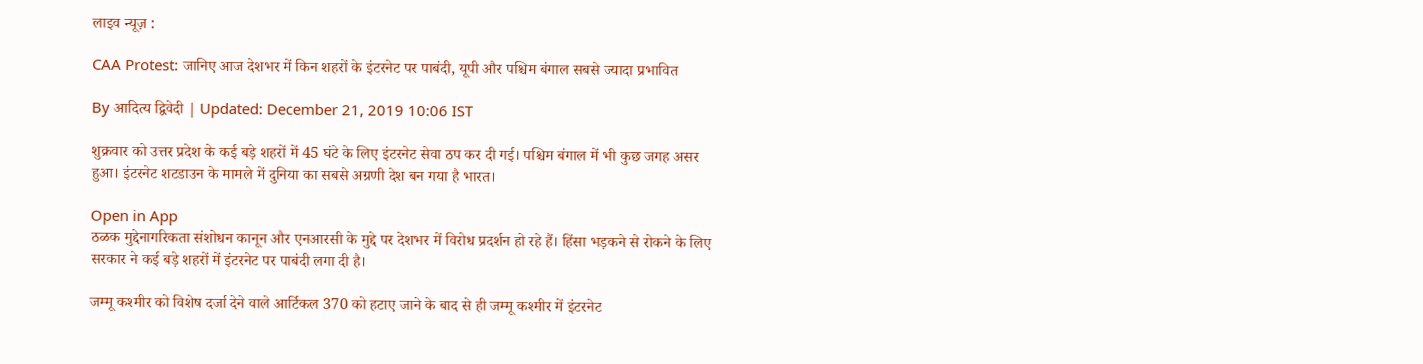लाइव न्यूज़ :

CAA Protest: जानिए आज देशभर में किन शहरों के इंटरनेट पर पाबंदी, यूपी और पश्चिम बंगाल सबसे ज्यादा प्रभावित

By आदित्य द्विवेदी | Updated: December 21, 2019 10:06 IST

शुक्रवार को उत्तर प्रदेश के कई बड़े शहरों में 45 घंटे के लिए इंटरनेट सेवा ठप कर दी गई। पश्चिम बंगाल में भी कुछ जगह असर हुआ। इंटरनेट शटडाउन के मामले में दुनिया का सबसे अग्रणी देश बन गया है भारत।

Open in App
ठळक मुद्देनागरिकता संशोधन कानून और एनआरसी के मुद्दे पर देशभर में विरोध प्रदर्शन हो रहे हैं। हिंसा भड़कने से रोकने के लिए सरकार ने कई बड़े शहरों में इंटरनेट पर पाबंदी लगा दी है।

जम्मू कश्मीर को विशेष दर्जा देने वाले आर्टिकल 370 को हटाए जाने के बाद से ही जम्मू कश्मीर में इंटरनेट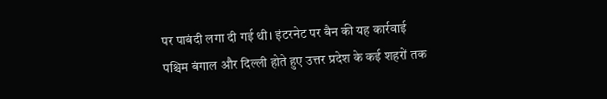पर पाबंदी लगा दी गई थी। इंटरनेट पर बैन की यह कार्रवाई पश्चिम बंगाल और दिल्ली होते हुए उत्तर प्रदेश के कई शहरों तक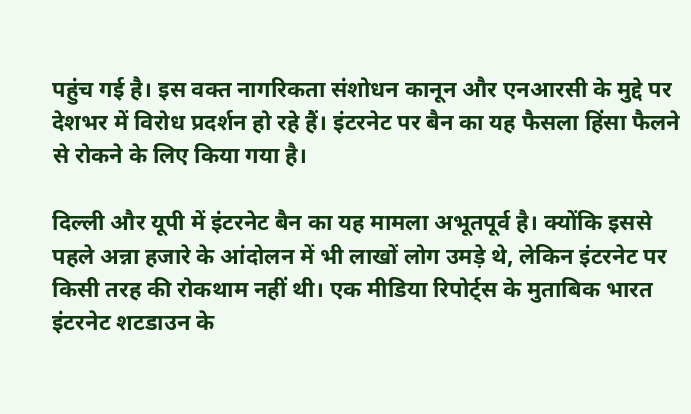पहुंच गई है। इस वक्त नागरिकता संशोधन कानून और एनआरसी के मुद्दे पर देशभर में विरोध प्रदर्शन हो रहे हैं। इंटरनेट पर बैन का यह फैसला हिंसा फैलने से रोकने के लिए किया गया है।

दिल्ली और यूपी में इंटरनेट बैन का यह मामला अभूतपूर्व है। क्योंकि इससे पहले अन्ना हजारे के आंदोलन में भी लाखों लोग उमड़े थे, लेकिन इंटरनेट पर किसी तरह की रोकथाम नहीं थी। एक मीडिया रिपोर्ट्स के मुताबिक भारत इंटरनेट शटडाउन के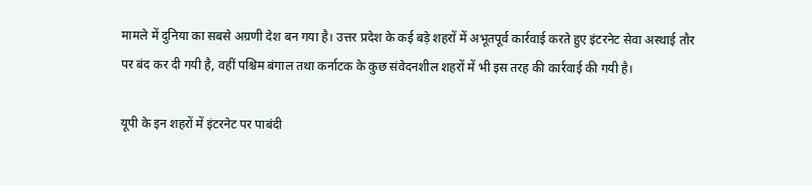मामले में दुनिया का सबसे अग्रणी देश बन गया है। उत्तर प्रदेश के कई बड़े शहरों में अभूतपूर्व कार्रवाई करते हुए इंटरनेट सेवा अस्थाई तौर पर बंद कर दी गयी है, वहीं पश्चिम बंगाल तथा कर्नाटक के कुछ संवेदनशील शहरों में भी इस तरह की कार्रवाई की गयी है।

यूपी के इन शहरों में इंटरनेट पर पाबंदी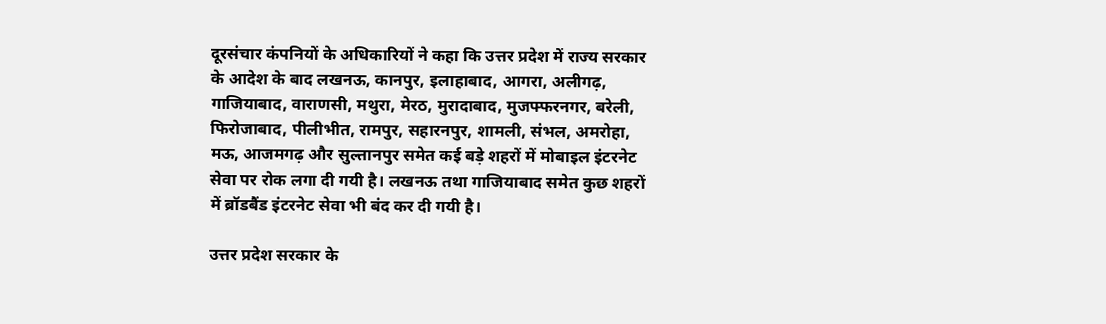दूरसंचार कंपनियों के अधिकारियों ने कहा कि उत्तर प्रदेश में राज्य सरकार के आदेश के बाद लखनऊ, कानपुर, इलाहाबाद, आगरा, अलीगढ़, गाजियाबाद, वाराणसी, मथुरा, मेरठ, मुरादाबाद, मुजफ्फरनगर, बरेली, फिरोजाबाद, पीलीभीत, रामपुर, सहारनपुर, शामली, संभल, अमरोहा, मऊ, आजमगढ़ और सुल्तानपुर समेत कई बड़े शहरों में मोबाइल इंटरनेट सेवा पर रोक लगा दी गयी है। लखनऊ तथा गाजियाबाद समेत कुछ शहरों में ब्रॉडबैंड इंटरनेट सेवा भी बंद कर दी गयी है।

उत्तर प्रदेश सरकार के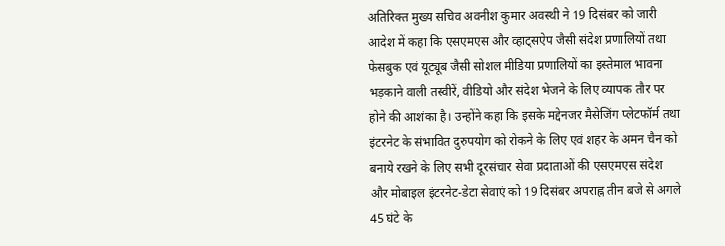अतिरिक्त मुख्य सचिव अवनीश कुमार अवस्थी ने 19 दिसंबर को जारी आदेश में कहा कि एसएमएस और व्हाट्सऐप जैसी संदेश प्रणालियों तथा फेसबुक एवं यूट्यूब जैसी सोशल मीडिया प्रणालियों का इस्तेमाल भावना भड़काने वाली तस्वीरें, वीडियो और संदेश भेजने के लिए व्यापक तौर पर होने की आशंका है। उन्होंने कहा कि इसके मद्देनजर मैसेजिंग प्लेटफॉर्म तथा इंटरनेट के संभावित दुरुपयोग को रोकने के लिए एवं शहर के अमन चैन को बनाये रखने के लिए सभी दूरसंचार सेवा प्रदाताओं की एसएमएस संदेश और मोबाइल इंटरनेट-डेटा सेवाएं को 19 दिसंबर अपराह्न तीन बजे से अगले 45 घंटे के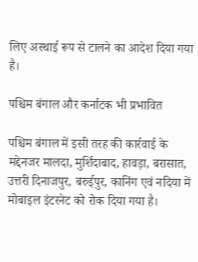लिए अस्थाई रूप से टालने का आदेश दिया गया है।

पश्चिम बंगाल और कर्नाटक भी प्रभावित

पश्चिम बंगाल में इसी तरह की कार्रवाई के मद्देनजर मालदा, मुर्शिदाबाद, हावड़ा, बरासात, उत्तरी दिनाजपुर, बरुईपुर, कानिंग एवं नदिया में मोबाइल इंटरनेट को रोक दिया गया है।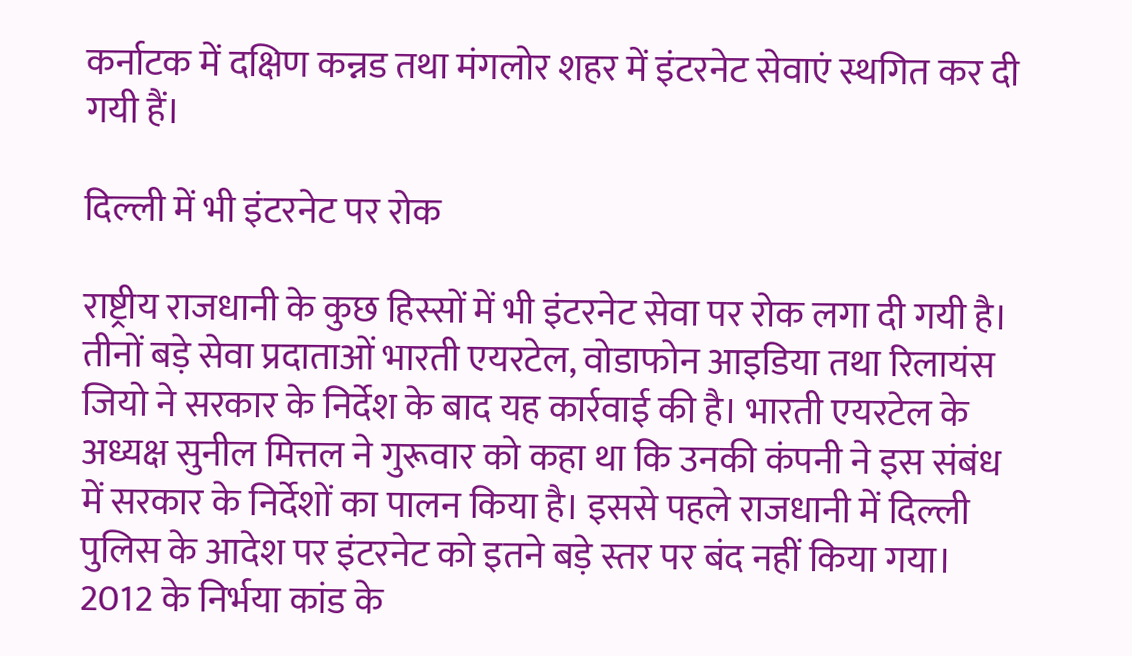कर्नाटक में दक्षिण कन्नड तथा मंगलोर शहर में इंटरनेट सेवाएं स्थगित कर दी गयी हैं।

दिल्ली में भी इंटरनेट पर रोक

राष्ट्रीय राजधानी के कुछ हिस्सों में भी इंटरनेट सेवा पर रोक लगा दी गयी है। तीनों बड़े सेवा प्रदाताओं भारती एयरटेल, वोडाफोन आइडिया तथा रिलायंस जियो ने सरकार के निर्देश के बाद यह कार्रवाई की है। भारती एयरटेल के अध्यक्ष सुनील मित्तल ने गुरूवार को कहा था कि उनकी कंपनी ने इस संबंध में सरकार के निर्देशों का पालन किया है। इससे पहले राजधानी में दिल्ली पुलिस के आदेश पर इंटरनेट को इतने बड़े स्तर पर बंद नहीं किया गया। 2012 के निर्भया कांड के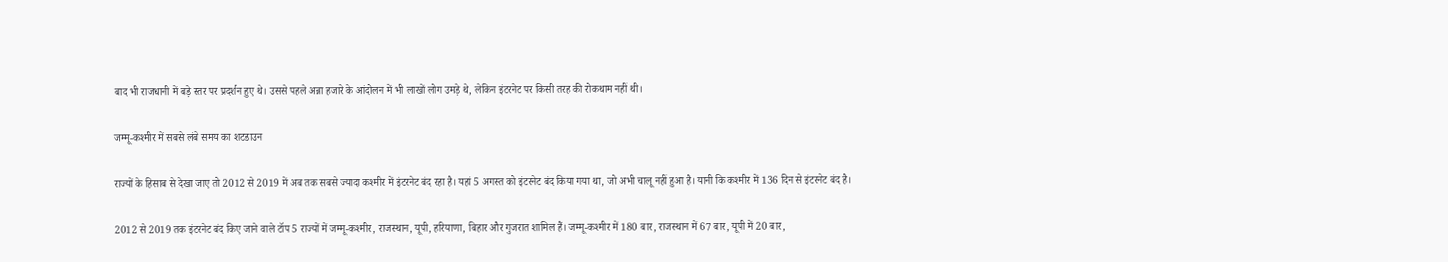बाद भी राजधानी में बड़े स्तर पर प्रदर्शन हुए थे। उससे पहले अन्ना हजारे के आंदोलन में भी लाखों लोग उमड़े थे, लेकिन इंटरनेट पर किसी तरह की रोकथाम नहीं थी।

जम्मू-कश्मीर में सबसे लंबे समय का शटडाउन

राज्यों के हिसाब से देखा जाए तो 2012 से 2019 में अब तक सबसे ज्यादा कश्मीर में इंटरनेट बंद रहा है। यहां 5 अगस्त को इंटरनेट बंद किया गया था, जो अभी चालू नहीं हुआ है। यानी कि कश्मीर में 136 दिन से इंटरनेट बंद है।

2012 से 2019 तक इंटरनेट बंद किए जाने वाले टॉप 5 राज्यों में जम्मू-कश्मीर, राजस्थान, यूपी, हरियाणा, बिहार और गुजरात शामिल हैं। जम्मू-कश्मीर में 180 बार, राजस्थान में 67 बार, यूपी में 20 बार,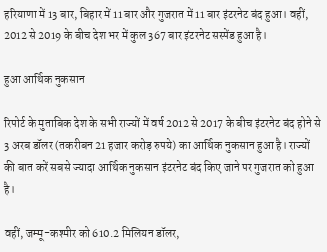हरियाणा में 13 बार, बिहार में 11 बार और गुजरात में 11 बार इंटरनेट बंद हुआ। वहीं, 2012 से 2019 के बीच देश भर में कुल 367 बार इंटरनेट सस्पेंड हुआ है।

हुआ आर्थिक नुकसान

रिपोर्ट के मुताबिक देश के सभी राज्यों में वर्ष 2012 से 2017 के बीच इंटरनेट बंद होने से 3 अरब डॉलर (तकरीबन 21 हजार करोड़ रुपये) का आर्थिक नुकसान हुआ है। राज्यों की बात करें सबसे ज्यादा आर्थिक नुकसान इंटरनेट बंद किए जाने पर गुजरात को हुआ है।

वहीं, जम्मू-कश्मीर को 610.2 मिलियन डॉलर,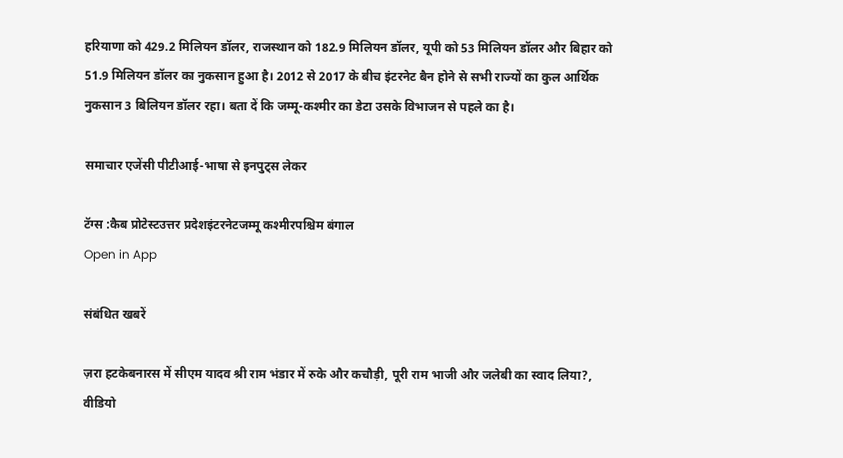हरियाणा को 429.2 मिलियन डॉलर, राजस्थान को 182.9 मिलियन डॉलर, यूपी को 53 मिलियन डॉलर और बिहार को 51.9 मिलियन डॉलर का नुकसान हुआ है। 2012 से 2017 के बीच इंटरनेट बैन होने से सभी राज्यों का कुल आर्थिक नुकसान 3 बिलियन डॉलर रहा। बता दें कि जम्मू-कश्मीर का डेटा उसके विभाजन से पहले का है।

समाचार एजेंसी पीटीआई-भाषा से इनपुट्स लेकर

टॅग्स :कैब प्रोटेस्टउत्तर प्रदेशइंटरनेटजम्मू कश्मीरपश्चिम बंगाल
Open in App

संबंधित खबरें

ज़रा हटकेबनारस में सीएम यादव श्री राम भंडार में रुके और कचौड़ी, पूरी राम भाजी और जलेबी का स्वाद लिया?, वीडियो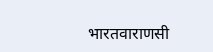भारतवाराणसी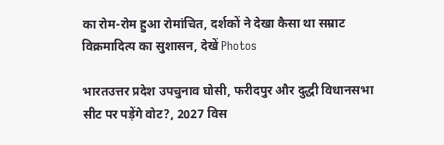का रोम-रोम हुआ रोमांचित, दर्शकों ने देखा कैसा था सम्राट विक्रमादित्य का सुशासन, देखें Photos

भारतउत्तर प्रदेश उपचुनाव घोसी, फरीदपुर और दुद्धी विधानसभा सीट पर पड़ेंगे वोट?, 2027 विस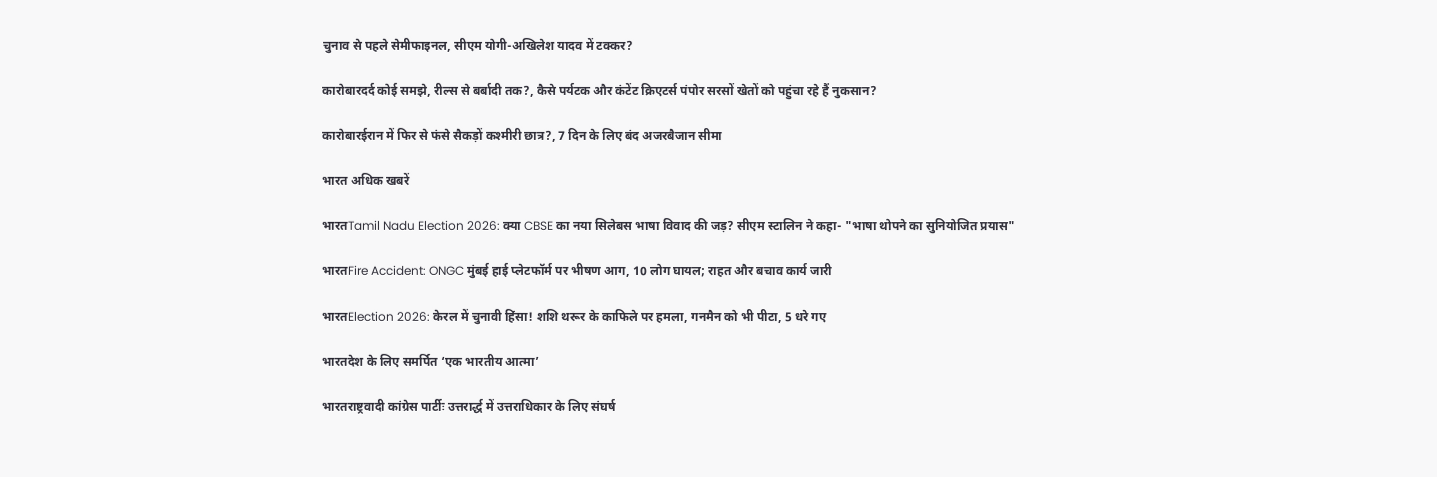चुनाव से पहले सेमीफाइनल, सीएम योगी-अखिलेश यादव में टक्कर?

कारोबारदर्द कोई समझे, रील्स से बर्बादी तक?, कैसे पर्यटक और कंटेंट क्रिएटर्स पंपोर सरसों खेतों को पहुंचा रहे हैं नुकसान?

कारोबारईरान में फिर से फंसे सैकड़ों कश्मीरी छात्र?, 7 दिन के लिए बंद अजरबैजान सीमा

भारत अधिक खबरें

भारतTamil Nadu Election 2026: क्या CBSE का नया सिलेबस भाषा विवाद की जड़? सीएम स्टालिन ने कहा- "भाषा थोपने का सुनियोजित प्रयास"

भारतFire Accident: ONGC मुंबई हाई प्लेटफॉर्म पर भीषण आग, 10 लोग घायल; राहत और बचाव कार्य जारी

भारतElection 2026: केरल में चुनावी हिंसा! शशि थरूर के काफिले पर हमला, गनमैन को भी पीटा, 5 धरे गए

भारतदेश के लिए समर्पित ‘एक भारतीय आत्मा’

भारतराष्ट्रवादी कांग्रेस पार्टीः उत्तरार्द्ध में उत्तराधिकार के लिए संघर्ष